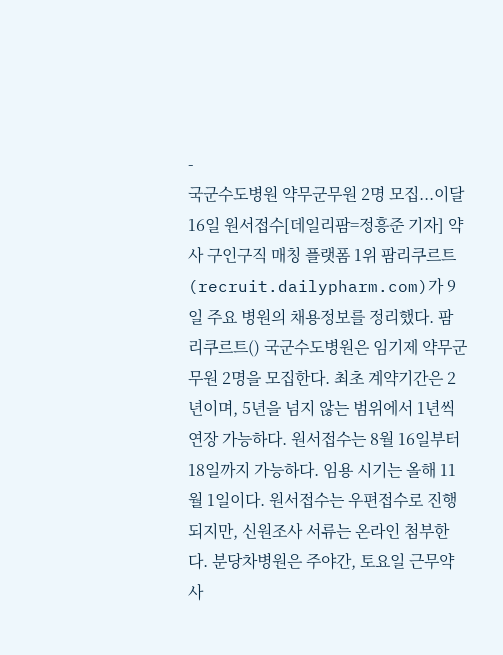-
국군수도병원 약무군무원 2명 모집...이달 16일 원서접수[데일리팜=정흥준 기자] 약사 구인구직 매칭 플랫폼 1위 팜리쿠르트(recruit.dailypharm.com)가 9일 주요 병원의 채용정보를 정리했다. 팜리쿠르트() 국군수도병원은 임기제 약무군무원 2명을 모집한다. 최초 계약기간은 2년이며, 5년을 넘지 않는 범위에서 1년씩 연장 가능하다. 원서접수는 8월 16일부터 18일까지 가능하다. 임용 시기는 올해 11월 1일이다. 원서접수는 우편접수로 진행되지만, 신원조사 서류는 온라인 첨부한다. 분당차병원은 주야간, 토요일 근무약사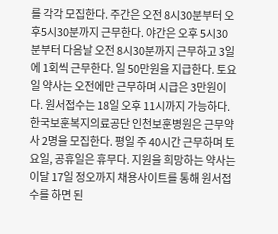를 각각 모집한다. 주간은 오전 8시30분부터 오후5시30분까지 근무한다. 야간은 오후 5시30분부터 다음날 오전 8시30분까지 근무하고 3일에 1회씩 근무한다. 일 50만원을 지급한다. 토요일 약사는 오전에만 근무하며 시급은 3만원이다. 원서접수는 18일 오후 11시까지 가능하다. 한국보훈복지의료공단 인천보훈병원은 근무약사 2명을 모집한다. 평일 주 40시간 근무하며 토요일, 공휴일은 휴무다. 지원을 희망하는 약사는 이달 17일 정오까지 채용사이트를 통해 원서접수를 하면 된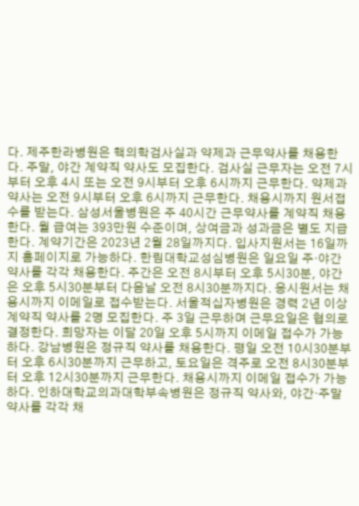다. 제주한라병원은 핵의학검사실과 약제과 근무약사를 채용한다. 주말, 야간 계약직 약사도 모집한다. 검사실 근무자는 오전 7시부터 오후 4시 또는 오전 9시부터 오후 6시까지 근무한다. 약제과 약사는 오전 9시부터 오후 6시까지 근무한다. 채용시까지 원서접수를 받는다. 삼성서울병원은 주 40시간 근무약사를 계약직 채용한다. 월 급여는 393만원 수준이며, 상여금과 성과금은 별도 지급한다. 계약기간은 2023년 2월 28일까지다. 입사지원서는 16일까지 홈페이지로 가능하다. 한림대학교성심병원은 일요일 주·야간 약사를 각각 채용한다. 주간은 오전 8시부터 오후 5시30분, 야간은 오후 5시30분부터 다음날 오전 8시30분까지다. 응시원서는 채용시까지 이메일로 접수받는다. 서울적십자병원은 경력 2년 이상 계약직 약사를 2명 모집한다. 주 3일 근무하며 근무요일은 협의로 결정한다. 희망자는 이달 20일 오후 5시까지 이메일 접수가 가능하다. 강남병원은 정규직 약사를 채용한다. 평일 오전 10시30분부터 오후 6시30분까지 근무하고, 토요일은 격주로 오전 8시30분부터 오후 12시30분까지 근무한다. 채용시까지 이메일 접수가 가능하다. 인하대학교의과대학부속병원은 정규직 약사와, 야간·주말 약사를 각각 채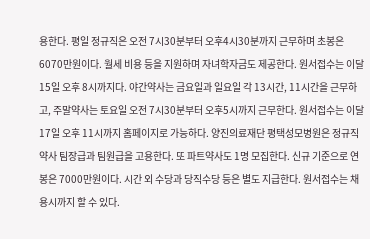용한다. 평일 정규직은 오전 7시30분부터 오후4시30분까지 근무하며 초봉은 6070만원이다. 월세 비용 등을 지원하며 자녀학자금도 제공한다. 원서접수는 이달 15일 오후 8시까지다. 야간약사는 금요일과 일요일 각 13시간, 11시간을 근무하고, 주말약사는 토요일 오전 7시30분부터 오후5시까지 근무한다. 원서접수는 이달 17일 오후 11시까지 홈페이지로 가능하다. 양진의료재단 평택성모병원은 정규직 약사 팀장급과 팀원급을 고용한다. 또 파트약사도 1명 모집한다. 신규 기준으로 연봉은 7000만원이다. 시간 외 수당과 당직수당 등은 별도 지급한다. 원서접수는 채용시까지 할 수 있다.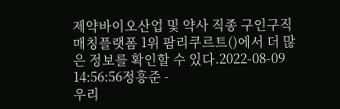제약바이오산업 및 약사 직종 구인구직 매칭플랫폼 1위 팜리쿠르트()에서 더 많은 정보를 확인할 수 있다.2022-08-09 14:56:56정흥준 -
우리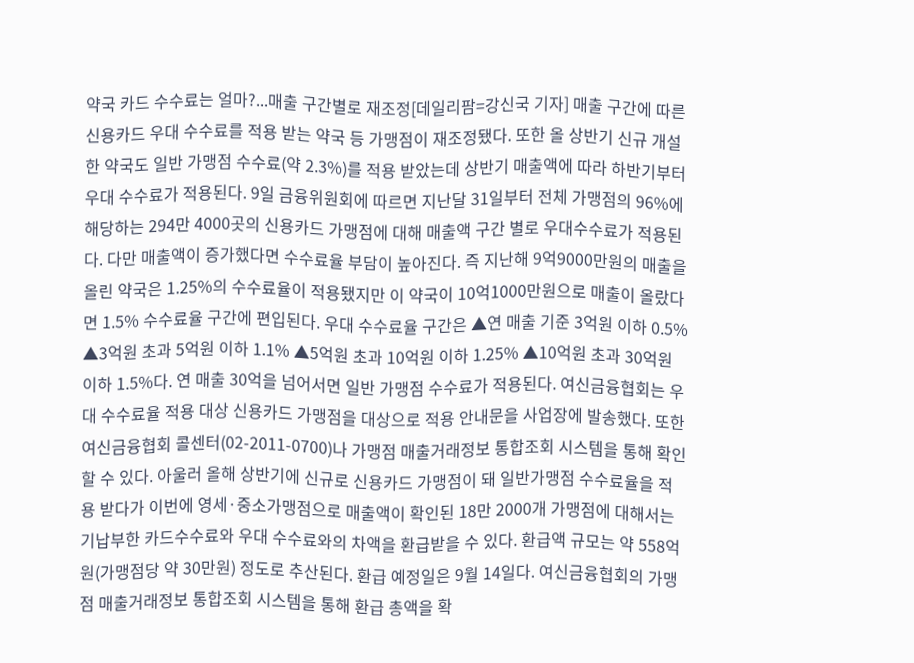약국 카드 수수료는 얼마?...매출 구간별로 재조정[데일리팜=강신국 기자] 매출 구간에 따른 신용카드 우대 수수료를 적용 받는 약국 등 가맹점이 재조정됐다. 또한 올 상반기 신규 개설한 약국도 일반 가맹점 수수료(약 2.3%)를 적용 받았는데 상반기 매출액에 따라 하반기부터 우대 수수료가 적용된다. 9일 금융위원회에 따르면 지난달 31일부터 전체 가맹점의 96%에 해당하는 294만 4000곳의 신용카드 가맹점에 대해 매출액 구간 별로 우대수수료가 적용된다. 다만 매출액이 증가했다면 수수료율 부담이 높아진다. 즉 지난해 9억9000만원의 매출을 올린 약국은 1.25%의 수수료율이 적용됐지만 이 약국이 10억1000만원으로 매출이 올랐다면 1.5% 수수료율 구간에 편입된다. 우대 수수료율 구간은 ▲연 매출 기준 3억원 이하 0.5% ▲3억원 초과 5억원 이하 1.1% ▲5억원 초과 10억원 이하 1.25% ▲10억원 초과 30억원 이하 1.5%다. 연 매출 30억을 넘어서면 일반 가맹점 수수료가 적용된다. 여신금융협회는 우대 수수료율 적용 대상 신용카드 가맹점을 대상으로 적용 안내문을 사업장에 발송했다. 또한 여신금융협회 콜센터(02-2011-0700)나 가맹점 매출거래정보 통합조회 시스템을 통해 확인할 수 있다. 아울러 올해 상반기에 신규로 신용카드 가맹점이 돼 일반가맹점 수수료율을 적용 받다가 이번에 영세·중소가맹점으로 매출액이 확인된 18만 2000개 가맹점에 대해서는 기납부한 카드수수료와 우대 수수료와의 차액을 환급받을 수 있다. 환급액 규모는 약 558억원(가맹점당 약 30만원) 정도로 추산된다. 환급 예정일은 9월 14일다. 여신금융협회의 가맹점 매출거래정보 통합조회 시스템을 통해 환급 총액을 확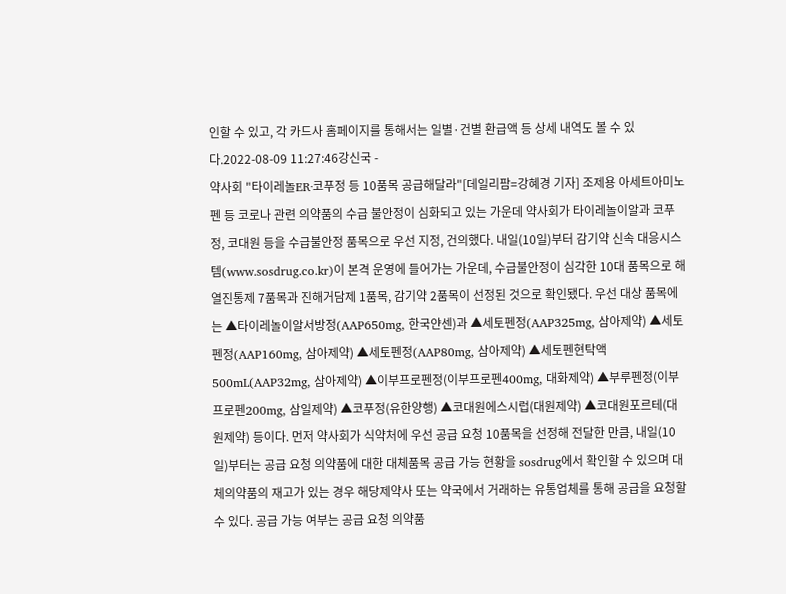인할 수 있고, 각 카드사 홈페이지를 통해서는 일별·건별 환급액 등 상세 내역도 볼 수 있다.2022-08-09 11:27:46강신국 -
약사회 "타이레놀ER·코푸정 등 10품목 공급해달라"[데일리팜=강혜경 기자] 조제용 아세트아미노펜 등 코로나 관련 의약품의 수급 불안정이 심화되고 있는 가운데 약사회가 타이레놀이알과 코푸정, 코대원 등을 수급불안정 품목으로 우선 지정, 건의했다. 내일(10일)부터 감기약 신속 대응시스템(www.sosdrug.co.kr)이 본격 운영에 들어가는 가운데, 수급불안정이 심각한 10대 품목으로 해열진통제 7품목과 진해거담제 1품목, 감기약 2품목이 선정된 것으로 확인됐다. 우선 대상 품목에는 ▲타이레놀이알서방정(AAP650mg, 한국얀센)과 ▲세토펜정(AAP325mg, 삼아제약) ▲세토펜정(AAP160mg, 삼아제약) ▲세토펜정(AAP80mg, 삼아제약) ▲세토펜현탁액500mL(AAP32mg, 삼아제약) ▲이부프로펜정(이부프로펜400mg, 대화제약) ▲부루펜정(이부프로펜200mg, 삼일제약) ▲코푸정(유한양행) ▲코대원에스시럽(대원제약) ▲코대원포르테(대원제약) 등이다. 먼저 약사회가 식약처에 우선 공급 요청 10품목을 선정해 전달한 만큼, 내일(10일)부터는 공급 요청 의약품에 대한 대체품목 공급 가능 현황을 sosdrug에서 확인할 수 있으며 대체의약품의 재고가 있는 경우 해당제약사 또는 약국에서 거래하는 유통업체를 통해 공급을 요청할 수 있다. 공급 가능 여부는 공급 요청 의약품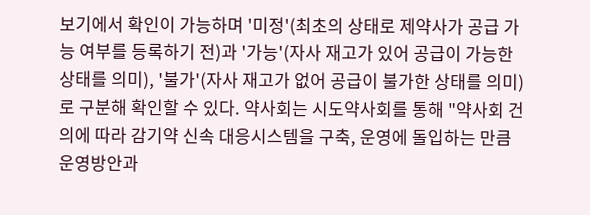보기에서 확인이 가능하며 '미정'(최초의 상태로 제약사가 공급 가능 여부를 등록하기 전)과 '가능'(자사 재고가 있어 공급이 가능한 상태를 의미), '불가'(자사 재고가 없어 공급이 불가한 상태를 의미)로 구분해 확인할 수 있다. 약사회는 시도약사회를 통해 "약사회 건의에 따라 감기약 신속 대응시스템을 구축, 운영에 돌입하는 만큼 운영방안과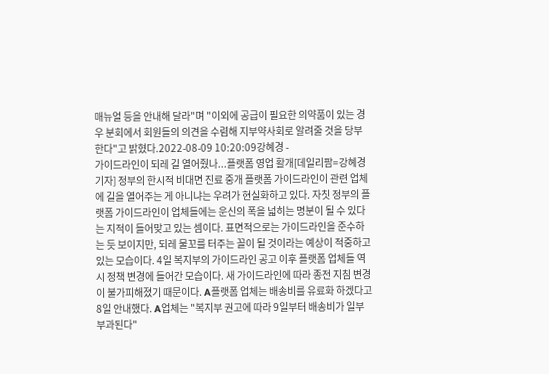매뉴얼 등을 안내해 달라"며 "이외에 공급이 필요한 의약품이 있는 경우 분회에서 회원들의 의견을 수렴해 지부약사회로 알려줄 것을 당부한다"고 밝혔다.2022-08-09 10:20:09강혜경 -
가이드라인이 되레 길 열어줬나...플랫폼 영업 활개[데일리팜=강혜경 기자] 정부의 한시적 비대면 진료 중개 플랫폼 가이드라인이 관련 업체에 길을 열어주는 게 아니냐는 우려가 현실화하고 있다. 자칫 정부의 플랫폼 가이드라인이 업체들에는 운신의 폭을 넓히는 명분이 될 수 있다는 지적이 들어맞고 있는 셈이다. 표면적으로는 가이드라인을 준수하는 듯 보이지만, 되레 물꼬를 터주는 꼴이 될 것이라는 예상이 적중하고 있는 모습이다. 4일 복지부의 가이드라인 공고 이후 플랫폼 업체들 역시 정책 변경에 들어간 모습이다. 새 가이드라인에 따라 종전 지침 변경이 불가피해졌기 때문이다. A플랫폼 업체는 배송비를 유료화 하겠다고 8일 안내했다. A업체는 "복지부 권고에 따라 9일부터 배송비가 일부 부과된다"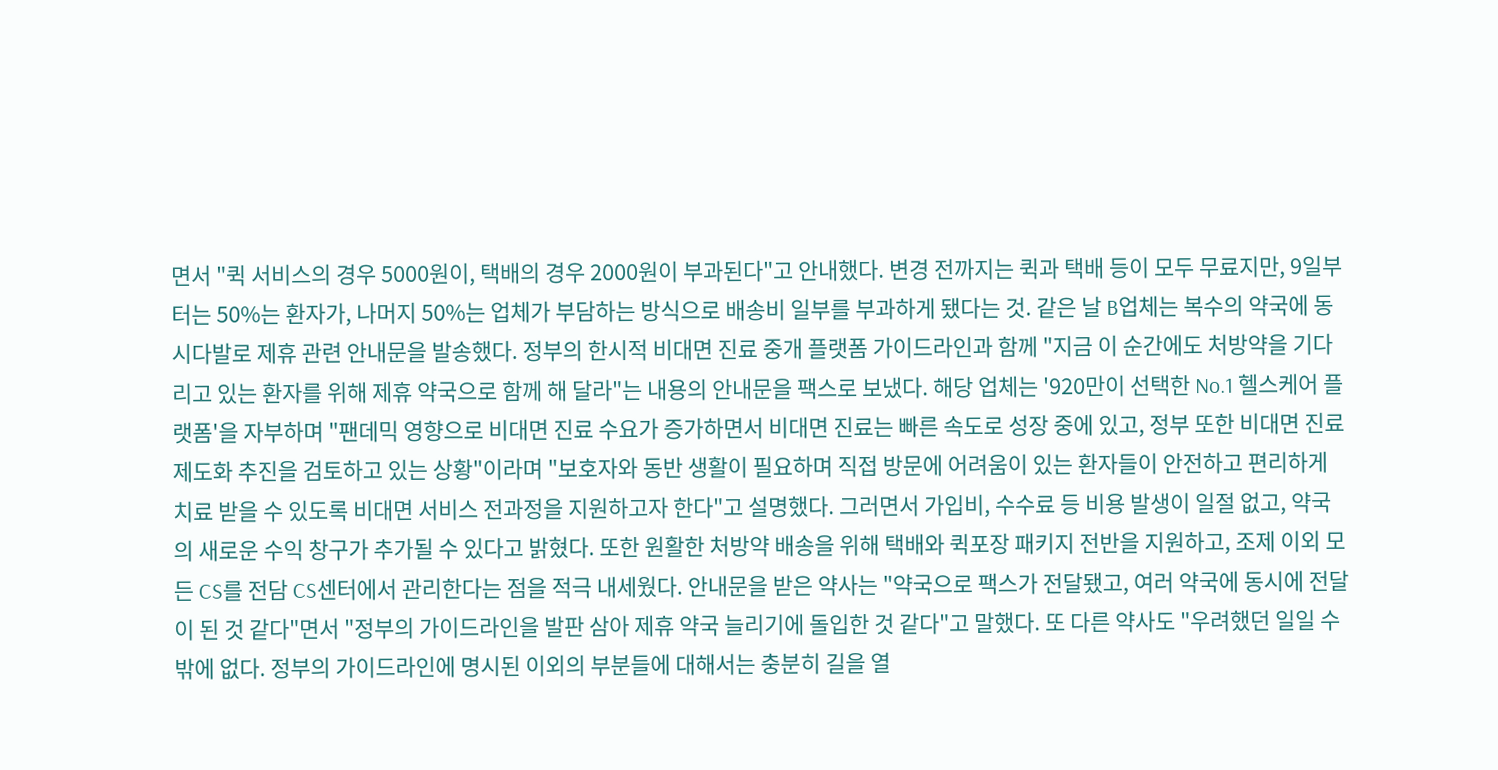면서 "퀵 서비스의 경우 5000원이, 택배의 경우 2000원이 부과된다"고 안내했다. 변경 전까지는 퀵과 택배 등이 모두 무료지만, 9일부터는 50%는 환자가, 나머지 50%는 업체가 부담하는 방식으로 배송비 일부를 부과하게 됐다는 것. 같은 날 B업체는 복수의 약국에 동시다발로 제휴 관련 안내문을 발송했다. 정부의 한시적 비대면 진료 중개 플랫폼 가이드라인과 함께 "지금 이 순간에도 처방약을 기다리고 있는 환자를 위해 제휴 약국으로 함께 해 달라"는 내용의 안내문을 팩스로 보냈다. 해당 업체는 '920만이 선택한 No.1 헬스케어 플랫폼'을 자부하며 "팬데믹 영향으로 비대면 진료 수요가 증가하면서 비대면 진료는 빠른 속도로 성장 중에 있고, 정부 또한 비대면 진료 제도화 추진을 검토하고 있는 상황"이라며 "보호자와 동반 생활이 필요하며 직접 방문에 어려움이 있는 환자들이 안전하고 편리하게 치료 받을 수 있도록 비대면 서비스 전과정을 지원하고자 한다"고 설명했다. 그러면서 가입비, 수수료 등 비용 발생이 일절 없고, 약국의 새로운 수익 창구가 추가될 수 있다고 밝혔다. 또한 원활한 처방약 배송을 위해 택배와 퀵포장 패키지 전반을 지원하고, 조제 이외 모든 CS를 전담 CS센터에서 관리한다는 점을 적극 내세웠다. 안내문을 받은 약사는 "약국으로 팩스가 전달됐고, 여러 약국에 동시에 전달이 된 것 같다"면서 "정부의 가이드라인을 발판 삼아 제휴 약국 늘리기에 돌입한 것 같다"고 말했다. 또 다른 약사도 "우려했던 일일 수밖에 없다. 정부의 가이드라인에 명시된 이외의 부분들에 대해서는 충분히 길을 열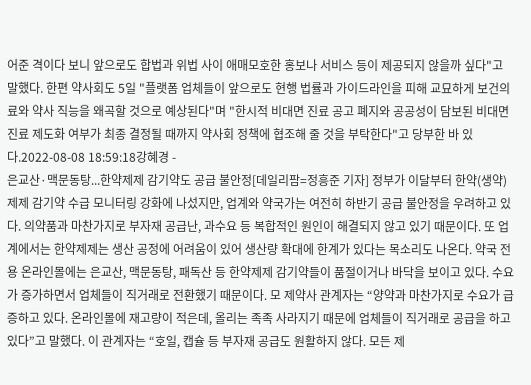어준 격이다 보니 앞으로도 합법과 위법 사이 애매모호한 홍보나 서비스 등이 제공되지 않을까 싶다"고 말했다. 한편 약사회도 5일 "플랫폼 업체들이 앞으로도 현행 법률과 가이드라인을 피해 교묘하게 보건의료와 약사 직능을 왜곡할 것으로 예상된다"며 "한시적 비대면 진료 공고 폐지와 공공성이 담보된 비대면 진료 제도화 여부가 최종 결정될 때까지 약사회 정책에 협조해 줄 것을 부탁한다"고 당부한 바 있다.2022-08-08 18:59:18강혜경 -
은교산·맥문동탕...한약제제 감기약도 공급 불안정[데일리팜=정흥준 기자] 정부가 이달부터 한약(생약)제제 감기약 수급 모니터링 강화에 나섰지만, 업계와 약국가는 여전히 하반기 공급 불안정을 우려하고 있다. 의약품과 마찬가지로 부자재 공급난, 과수요 등 복합적인 원인이 해결되지 않고 있기 때문이다. 또 업계에서는 한약제제는 생산 공정에 어려움이 있어 생산량 확대에 한계가 있다는 목소리도 나온다. 약국 전용 온라인몰에는 은교산, 맥문동탕, 패독산 등 한약제제 감기약들이 품절이거나 바닥을 보이고 있다. 수요가 증가하면서 업체들이 직거래로 전환했기 때문이다. 모 제약사 관계자는 “양약과 마찬가지로 수요가 급증하고 있다. 온라인몰에 재고량이 적은데, 올리는 족족 사라지기 때문에 업체들이 직거래로 공급을 하고 있다”고 말했다. 이 관계자는 “호일, 캡슐 등 부자재 공급도 원활하지 않다. 모든 제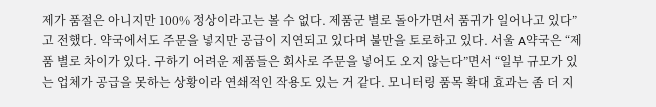제가 품절은 아니지만 100% 정상이라고는 볼 수 없다. 제품군 별로 돌아가면서 품귀가 일어나고 있다”고 전했다. 약국에서도 주문을 넣지만 공급이 지연되고 있다며 불만을 토로하고 있다. 서울 A약국은 “제품 별로 차이가 있다. 구하기 어려운 제품들은 회사로 주문을 넣어도 오지 않는다”면서 “일부 규모가 있는 업체가 공급을 못하는 상황이라 연쇄적인 작용도 있는 거 같다. 모니터링 품목 확대 효과는 좀 더 지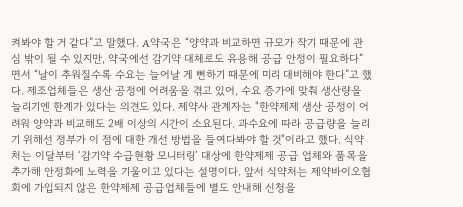켜봐야 할 거 같다”고 말했다. A약국은 “양약과 비교하면 규모가 작기 때문에 관심 밖이 될 수 있지만, 약국에선 감기약 대체로도 유용해 공급 안정이 필요하다”면서 “날이 추워질수록 수요는 늘어날 게 뻔하기 때문에 미리 대비해야 한다”고 했다. 제조업체들은 생산 공정에 어려움을 겪고 있어, 수요 증가에 맞춰 생산량을 늘리기엔 한계가 있다는 의견도 있다. 제약사 관계자는 "한약제제 생산 공정이 어려워 양약과 비교해도 2배 이상의 시간이 소요된다. 과수요에 따라 공급량을 늘리기 위해선 정부가 이 점에 대한 개선 방법을 들여다봐야 할 것"이라고 했다. 식약처는 이달부터 ‘감기약 수급현황 모니터링’ 대상에 한약제제 공급 업체와 품목을 추가해 안정화에 노력을 기울이고 있다는 설명이다. 앞서 식약처는 제약바이오협회에 가입되지 않은 한약제제 공급업체들에 별도 안내해 신청을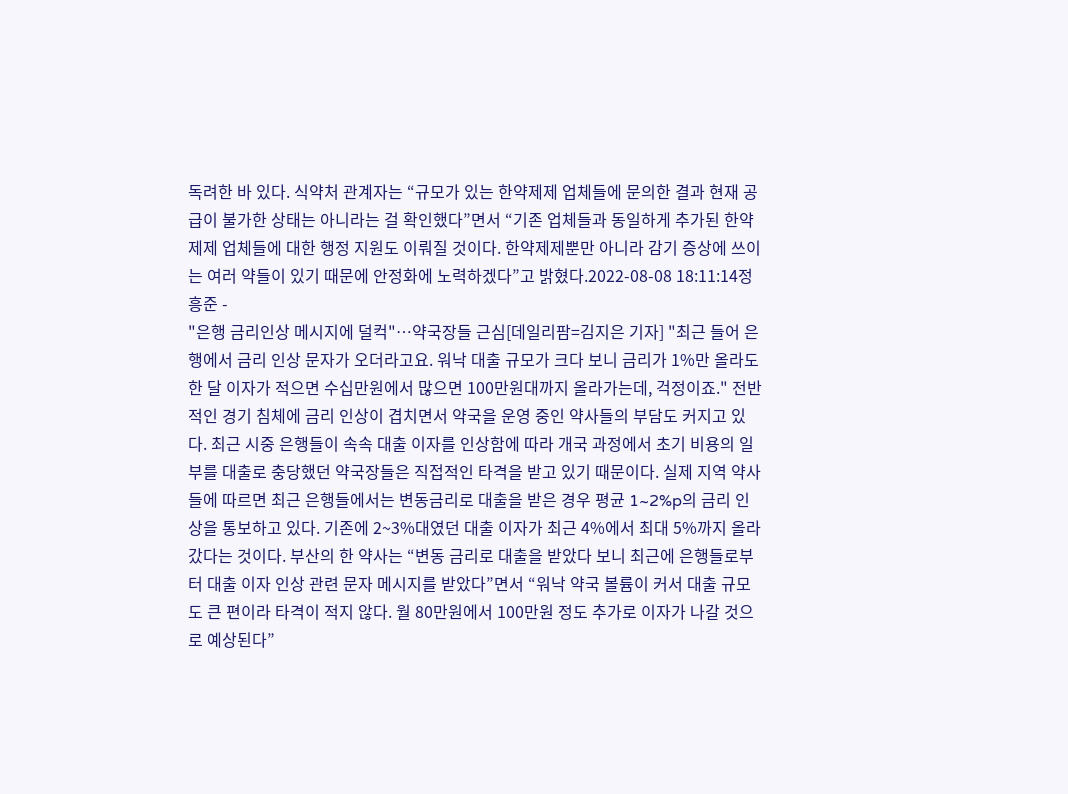독려한 바 있다. 식약처 관계자는 “규모가 있는 한약제제 업체들에 문의한 결과 현재 공급이 불가한 상태는 아니라는 걸 확인했다”면서 “기존 업체들과 동일하게 추가된 한약제제 업체들에 대한 행정 지원도 이뤄질 것이다. 한약제제뿐만 아니라 감기 증상에 쓰이는 여러 약들이 있기 때문에 안정화에 노력하겠다”고 밝혔다.2022-08-08 18:11:14정흥준 -
"은행 금리인상 메시지에 덜컥"…약국장들 근심[데일리팜=김지은 기자] "최근 들어 은행에서 금리 인상 문자가 오더라고요. 워낙 대출 규모가 크다 보니 금리가 1%만 올라도 한 달 이자가 적으면 수십만원에서 많으면 100만원대까지 올라가는데, 걱정이죠." 전반적인 경기 침체에 금리 인상이 겹치면서 약국을 운영 중인 약사들의 부담도 커지고 있다. 최근 시중 은행들이 속속 대출 이자를 인상함에 따라 개국 과정에서 초기 비용의 일부를 대출로 충당했던 약국장들은 직접적인 타격을 받고 있기 때문이다. 실제 지역 약사들에 따르면 최근 은행들에서는 변동금리로 대출을 받은 경우 평균 1~2%p의 금리 인상을 통보하고 있다. 기존에 2~3%대였던 대출 이자가 최근 4%에서 최대 5%까지 올라갔다는 것이다. 부산의 한 약사는 “변동 금리로 대출을 받았다 보니 최근에 은행들로부터 대출 이자 인상 관련 문자 메시지를 받았다”면서 “워낙 약국 볼륨이 커서 대출 규모도 큰 편이라 타격이 적지 않다. 월 80만원에서 100만원 정도 추가로 이자가 나갈 것으로 예상된다”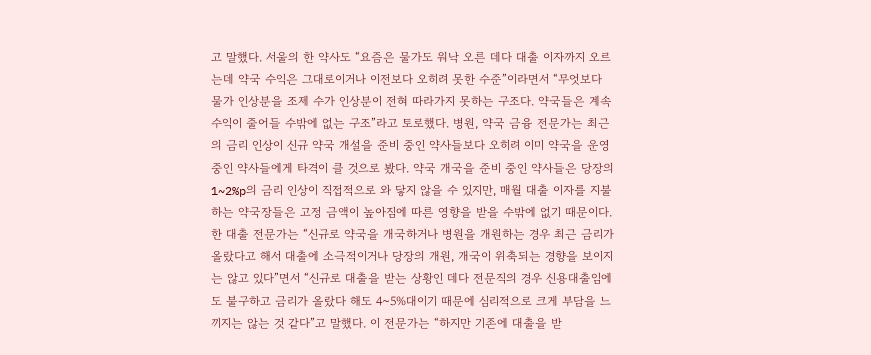고 말했다. 서울의 한 약사도 “요즘은 물가도 워낙 오른 데다 대출 이자까지 오르는데 약국 수익은 그대로이거나 이전보다 오히려 못한 수준”이라면서 “무엇보다 물가 인상분을 조제 수가 인상분이 전혀 따라가지 못하는 구조다. 약국들은 계속 수익이 줄어들 수밖에 없는 구조”라고 토로했다. 병원, 약국 금융 전문가는 최근의 금리 인상이 신규 약국 개설을 준비 중인 약사들보다 오히려 이미 약국을 운영 중인 약사들에게 타격이 클 것으로 봤다. 약국 개국을 준비 중인 약사들은 당장의 1~2%p의 금리 인상이 직접적으로 와 닿지 않을 수 있지만, 매월 대출 이자를 지불하는 약국장들은 고정 금액이 높아짐에 따른 영향을 받을 수밖에 없기 때문이다. 한 대출 전문가는 “신규로 약국을 개국하거나 병원을 개원하는 경우 최근 금리가 올랐다고 해서 대출에 소극적이거나 당장의 개원, 개국이 위축되는 경향을 보이지는 않고 있다”면서 “신규로 대출을 받는 상황인 데다 전문직의 경우 신용대출임에도 불구하고 금리가 올랐다 해도 4~5%대이기 때문에 심리적으로 크게 부담을 느끼지는 않는 것 같다”고 말했다. 이 전문가는 “하지만 기존에 대출을 받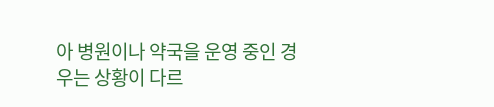아 병원이나 약국을 운영 중인 경우는 상황이 다르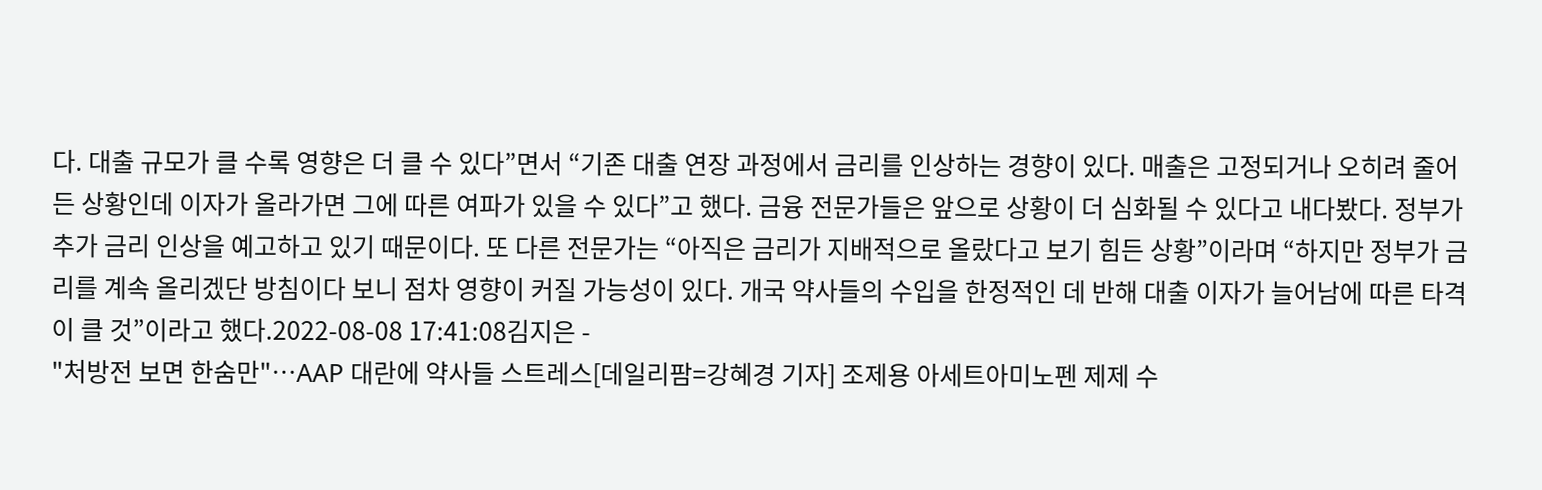다. 대출 규모가 클 수록 영향은 더 클 수 있다”면서 “기존 대출 연장 과정에서 금리를 인상하는 경향이 있다. 매출은 고정되거나 오히려 줄어든 상황인데 이자가 올라가면 그에 따른 여파가 있을 수 있다”고 했다. 금융 전문가들은 앞으로 상황이 더 심화될 수 있다고 내다봤다. 정부가 추가 금리 인상을 예고하고 있기 때문이다. 또 다른 전문가는 “아직은 금리가 지배적으로 올랐다고 보기 힘든 상황”이라며 “하지만 정부가 금리를 계속 올리겠단 방침이다 보니 점차 영향이 커질 가능성이 있다. 개국 약사들의 수입을 한정적인 데 반해 대출 이자가 늘어남에 따른 타격이 클 것”이라고 했다.2022-08-08 17:41:08김지은 -
"처방전 보면 한숨만"…AAP 대란에 약사들 스트레스[데일리팜=강혜경 기자] 조제용 아세트아미노펜 제제 수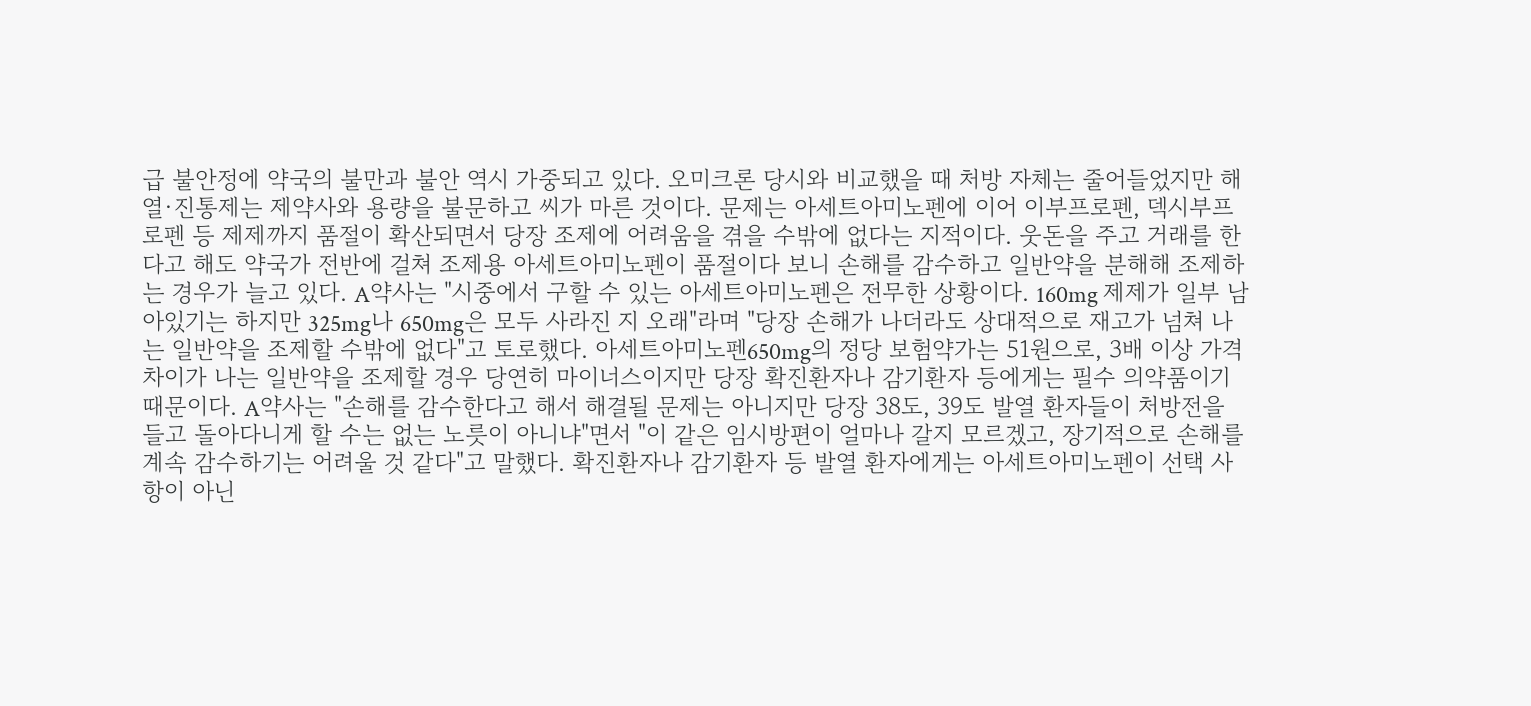급 불안정에 약국의 불만과 불안 역시 가중되고 있다. 오미크론 당시와 비교했을 때 처방 자체는 줄어들었지만 해열·진통제는 제약사와 용량을 불문하고 씨가 마른 것이다. 문제는 아세트아미노펜에 이어 이부프로펜, 덱시부프로펜 등 제제까지 품절이 확산되면서 당장 조제에 어려움을 겪을 수밖에 없다는 지적이다. 웃돈을 주고 거래를 한다고 해도 약국가 전반에 걸쳐 조제용 아세트아미노펜이 품절이다 보니 손해를 감수하고 일반약을 분해해 조제하는 경우가 늘고 있다. A약사는 "시중에서 구할 수 있는 아세트아미노펜은 전무한 상황이다. 160mg 제제가 일부 남아있기는 하지만 325mg나 650mg은 모두 사라진 지 오래"라며 "당장 손해가 나더라도 상대적으로 재고가 넘쳐 나는 일반약을 조제할 수밖에 없다"고 토로했다. 아세트아미노펜650mg의 정당 보험약가는 51원으로, 3배 이상 가격 차이가 나는 일반약을 조제할 경우 당연히 마이너스이지만 당장 확진환자나 감기환자 등에게는 필수 의약품이기 때문이다. A약사는 "손해를 감수한다고 해서 해결될 문제는 아니지만 당장 38도, 39도 발열 환자들이 처방전을 들고 돌아다니게 할 수는 없는 노릇이 아니냐"면서 "이 같은 임시방편이 얼마나 갈지 모르겠고, 장기적으로 손해를 계속 감수하기는 어려울 것 같다"고 말했다. 확진환자나 감기환자 등 발열 환자에게는 아세트아미노펜이 선택 사항이 아닌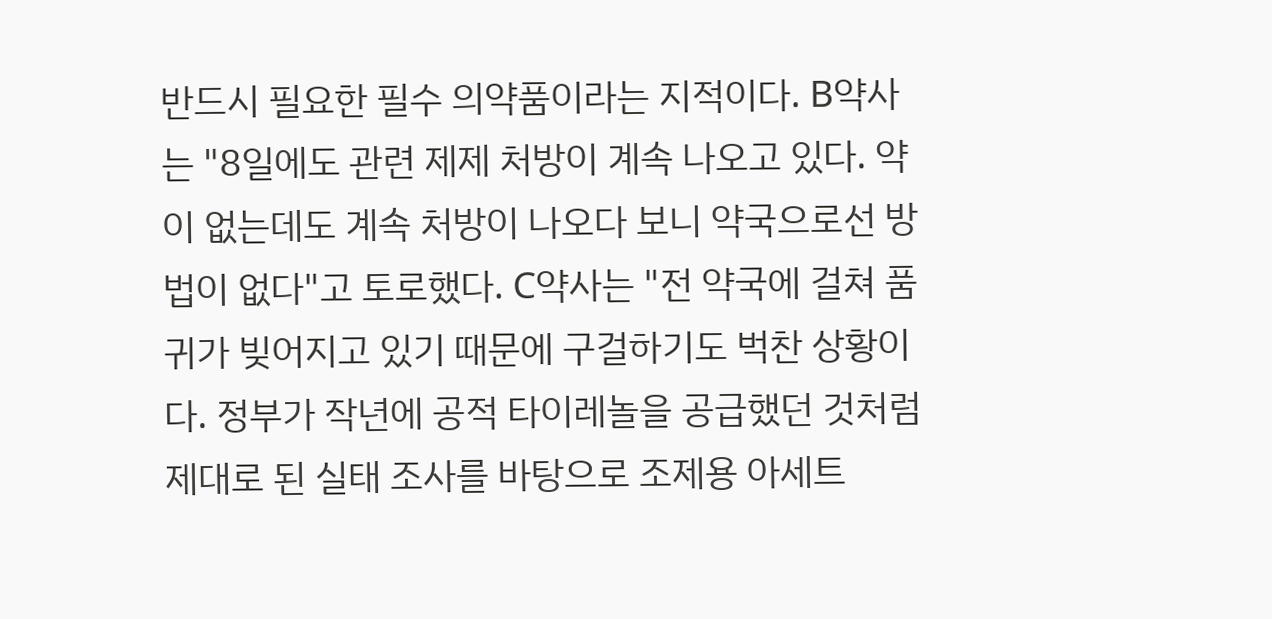반드시 필요한 필수 의약품이라는 지적이다. B약사는 "8일에도 관련 제제 처방이 계속 나오고 있다. 약이 없는데도 계속 처방이 나오다 보니 약국으로선 방법이 없다"고 토로했다. C약사는 "전 약국에 걸쳐 품귀가 빚어지고 있기 때문에 구걸하기도 벅찬 상황이다. 정부가 작년에 공적 타이레놀을 공급했던 것처럼 제대로 된 실태 조사를 바탕으로 조제용 아세트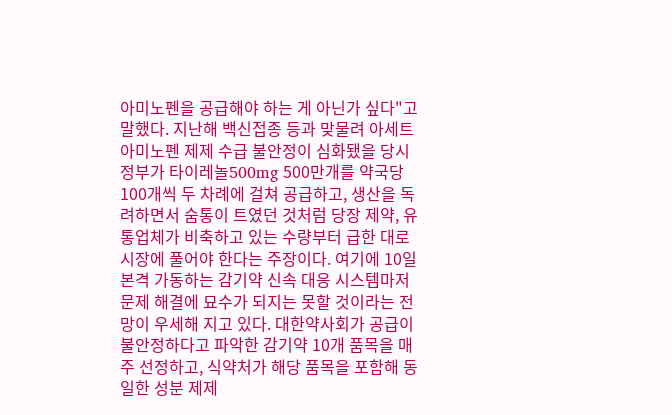아미노펜을 공급해야 하는 게 아닌가 싶다"고 말했다. 지난해 백신접종 등과 맞물려 아세트아미노펜 제제 수급 불안정이 심화됐을 당시 정부가 타이레놀500mg 500만개를 약국당 100개씩 두 차례에 걸쳐 공급하고, 생산을 독려하면서 숨통이 트였던 것처럼 당장 제약, 유통업체가 비축하고 있는 수량부터 급한 대로 시장에 풀어야 한다는 주장이다. 여기에 10일 본격 가동하는 감기약 신속 대응 시스템마저 문제 해결에 묘수가 되지는 못할 것이라는 전망이 우세해 지고 있다. 대한약사회가 공급이 불안정하다고 파악한 감기약 10개 품목을 매주 선정하고, 식약처가 해당 품목을 포함해 동일한 성분 제제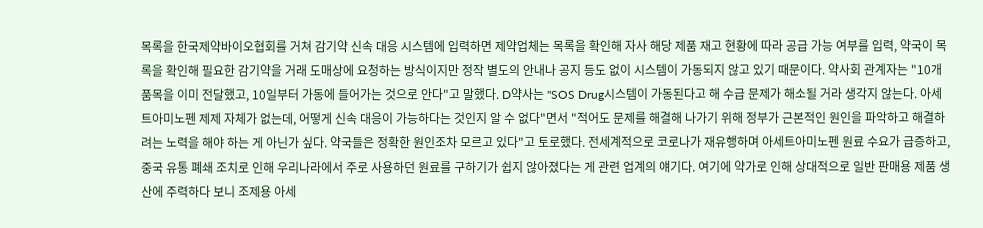목록을 한국제약바이오협회를 거쳐 감기약 신속 대응 시스템에 입력하면 제약업체는 목록을 확인해 자사 해당 제품 재고 현황에 따라 공급 가능 여부를 입력, 약국이 목록을 확인해 필요한 감기약을 거래 도매상에 요청하는 방식이지만 정작 별도의 안내나 공지 등도 없이 시스템이 가동되지 않고 있기 때문이다. 약사회 관계자는 "10개 품목을 이미 전달했고, 10일부터 가동에 들어가는 것으로 안다"고 말했다. D약사는 "SOS Drug시스템이 가동된다고 해 수급 문제가 해소될 거라 생각지 않는다. 아세트아미노펜 제제 자체가 없는데, 어떻게 신속 대응이 가능하다는 것인지 알 수 없다"면서 "적어도 문제를 해결해 나가기 위해 정부가 근본적인 원인을 파악하고 해결하려는 노력을 해야 하는 게 아닌가 싶다. 약국들은 정확한 원인조차 모르고 있다"고 토로했다. 전세계적으로 코로나가 재유행하며 아세트아미노펜 원료 수요가 급증하고, 중국 유통 폐쇄 조치로 인해 우리나라에서 주로 사용하던 원료를 구하기가 쉽지 않아졌다는 게 관련 업계의 얘기다. 여기에 약가로 인해 상대적으로 일반 판매용 제품 생산에 주력하다 보니 조제용 아세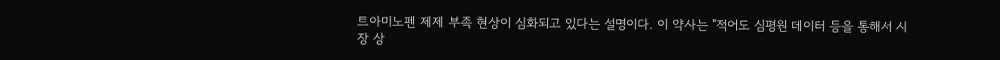트아미노펜 제제 부족 현상이 심화되고 있다는 설명이다. 이 약사는 "적어도 심평원 데이터 등을 통해서 시장 상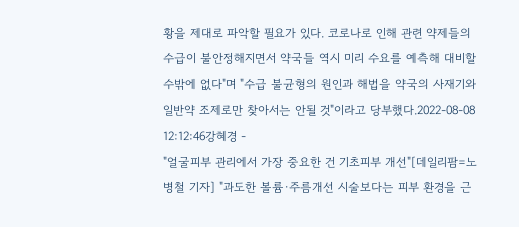황을 제대로 파악할 필요가 있다. 코로나로 인해 관련 약제들의 수급이 불안정해지면서 약국들 역시 미리 수요를 예측해 대비할 수밖에 없다"며 "수급 불균형의 원인과 해법을 약국의 사재기와 일반약 조제로만 찾아서는 안될 것"이라고 당부했다.2022-08-08 12:12:46강혜경 -
"얼굴피부 관리에서 가장 중요한 건 기초피부 개선"[데일리팜=노병철 기자] "과도한 볼륨·주름개선 시술보다는 피부 환경을 근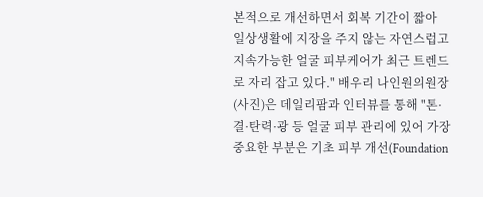본적으로 개선하면서 회복 기간이 짧아 일상생활에 지장을 주지 않는 자연스럽고 지속가능한 얼굴 피부케어가 최근 트렌드로 자리 잡고 있다." 배우리 나인원의원장(사진)은 데일리팜과 인터뷰를 통해 "톤·결·탄력·광 등 얼굴 피부 관리에 있어 가장 중요한 부분은 기초 피부 개선(Foundation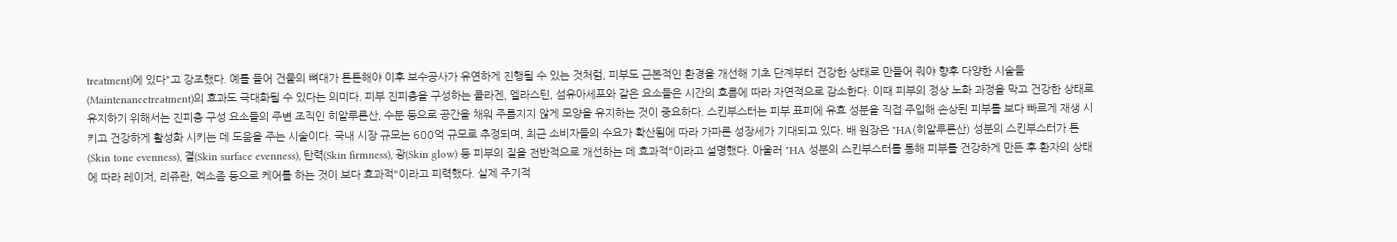treatment)에 있다"고 강조했다. 예를 들어 건물의 뼈대가 튼튼해야 이후 보수공사가 유연하게 진행될 수 있는 것처럼, 피부도 근본적인 환경을 개선해 기초 단계부터 건강한 상태로 만들어 줘야 향후 다양한 시술들(Maintenancetreatment)의 효과도 극대화될 수 있다는 의미다. 피부 진피층을 구성하는 콜라겐, 엘라스틴, 섬유아세포와 같은 요소들은 시간의 흐름에 따라 자연적으로 감소한다. 이때 피부의 정상 노화 과정을 막고 건강한 상태로 유지하기 위해서는 진피층 구성 요소들의 주변 조직인 히알루론산, 수분 등으로 공간을 채워 주름지지 않게 모양을 유지하는 것이 중요하다. 스킨부스터는 피부 표피에 유효 성분을 직접 주입해 손상된 피부를 보다 빠르게 재생 시키고 건강하게 활성화 시키는 데 도움을 주는 시술이다. 국내 시장 규모는 600억 규모로 추정되며, 최근 소비자들의 수요가 확산됨에 따라 가파른 성장세가 기대되고 있다. 배 원장은 "HA(히알루론산) 성분의 스킨부스터가 톤(Skin tone evenness), 결(Skin surface evenness), 탄력(Skin firmness), 광(Skin glow) 등 피부의 질을 전반적으로 개선하는 데 효과적"이라고 설명했다. 아울러 "HA 성분의 스킨부스터를 통해 피부를 건강하게 만든 후 환자의 상태에 따라 레이저, 리쥬란, 엑소좀 등으로 케어를 하는 것이 보다 효과적"이라고 피력했다. 실제 주기적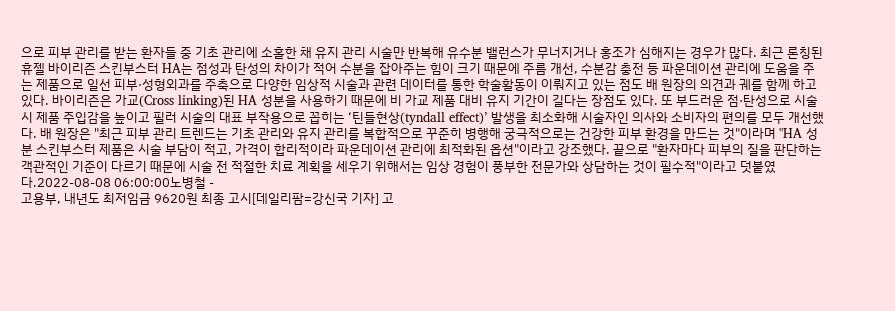으로 피부 관리를 받는 환자들 중 기초 관리에 소홀한 채 유지 관리 시술만 반복해 유수분 밸런스가 무너지거나 홍조가 심해지는 경우가 많다. 최근 론칭된 휴젤 바이리즌 스킨부스터 HA는 점성과 탄성의 차이가 적어 수분을 잡아주는 힘이 크기 때문에 주름 개선, 수분감 충전 등 파운데이션 관리에 도움을 주는 제품으로 일선 피부·성형외과를 주축으로 다양한 임상적 시술과 관련 데이터를 통한 학술활동이 이뤄지고 있는 점도 배 원장의 의견과 궤를 함께 하고 있다. 바이리즌은 가교(Cross linking)된 HA 성분을 사용하기 때문에 비 가교 제품 대비 유지 기간이 길다는 장점도 있다. 또 부드러운 점·탄성으로 시술 시 제품 주입감을 높이고 필러 시술의 대표 부작용으로 꼽히는 ‘틴들현상(tyndall effect)’ 발생을 최소화해 시술자인 의사와 소비자의 편의를 모두 개선했다. 배 원장은 "최근 피부 관리 트렌드는 기초 관리와 유지 관리를 복합적으로 꾸준히 병행해 궁극적으로는 건강한 피부 환경을 만드는 것"이라며 "HA 성분 스킨부스터 제품은 시술 부담이 적고, 가격이 합리적이라 파운데이션 관리에 최적화된 옵션"이라고 강조했다. 끝으로 "환자마다 피부의 질을 판단하는 객관적인 기준이 다르기 때문에 시술 전 적절한 치료 계획을 세우기 위해서는 임상 경험이 풍부한 전문가와 상담하는 것이 필수적"이라고 덧붙였다.2022-08-08 06:00:00노병철 -
고용부, 내년도 최저임금 9620원 최종 고시[데일리팜=강신국 기자] 고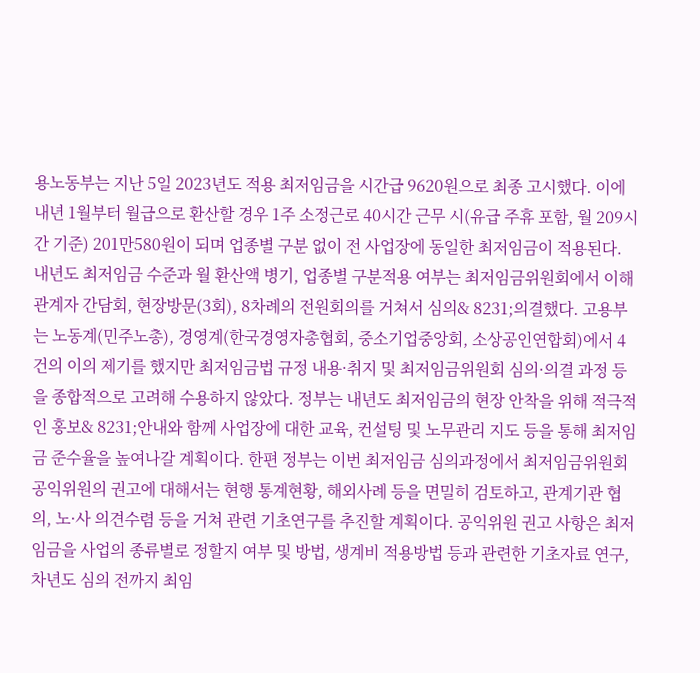용노동부는 지난 5일 2023년도 적용 최저임금을 시간급 9620원으로 최종 고시했다. 이에 내년 1월부터 월급으로 환산할 경우 1주 소정근로 40시간 근무 시(유급 주휴 포함, 월 209시간 기준) 201만580원이 되며 업종별 구분 없이 전 사업장에 동일한 최저임금이 적용된다. 내년도 최저임금 수준과 월 환산액 병기, 업종별 구분적용 여부는 최저임금위원회에서 이해관계자 간담회, 현장방문(3회), 8차례의 전원회의를 거쳐서 심의& 8231;의결했다. 고용부는 노동계(민주노총), 경영계(한국경영자총협회, 중소기업중앙회, 소상공인연합회)에서 4건의 이의 제기를 했지만 최저임금법 규정 내용·취지 및 최저임금위원회 심의·의결 과정 등을 종합적으로 고려해 수용하지 않았다. 정부는 내년도 최저임금의 현장 안착을 위해 적극적인 홍보& 8231;안내와 함께 사업장에 대한 교육, 컨설팅 및 노무관리 지도 등을 통해 최저임금 준수율을 높여나갈 계획이다. 한편 정부는 이번 최저임금 심의과정에서 최저임금위원회 공익위원의 권고에 대해서는 현행 통계현황, 해외사례 등을 면밀히 검토하고, 관계기관 협의, 노·사 의견수렴 등을 거쳐 관련 기초연구를 추진할 계획이다. 공익위원 권고 사항은 최저임금을 사업의 종류별로 정할지 여부 및 방법, 생계비 적용방법 등과 관련한 기초자료 연구, 차년도 심의 전까지 최임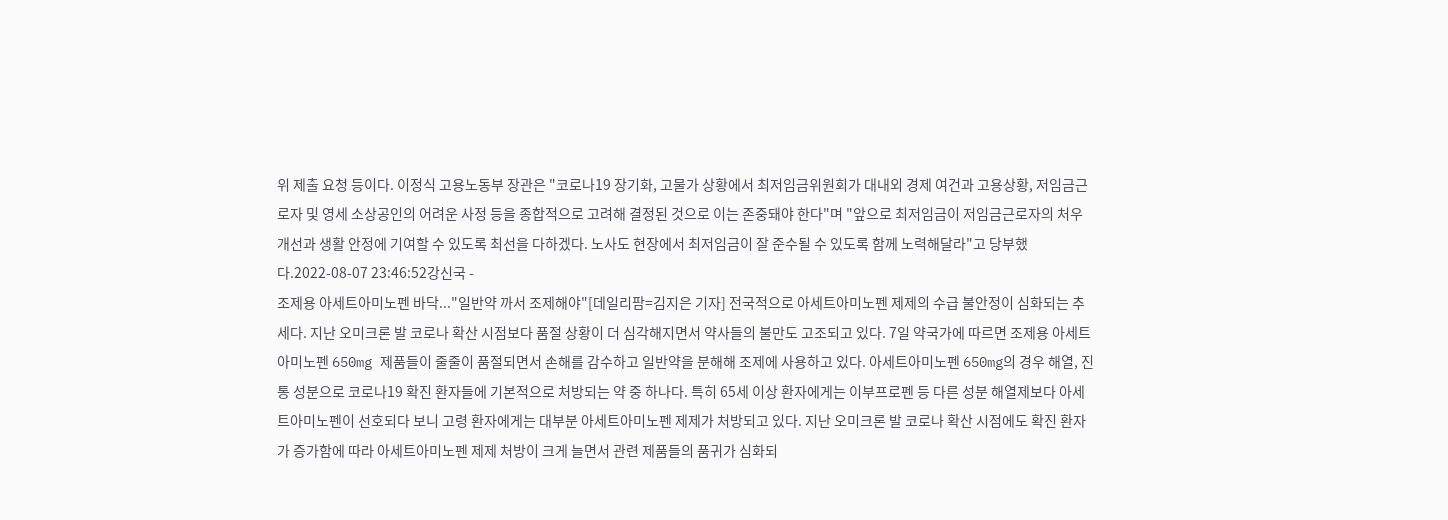위 제출 요청 등이다. 이정식 고용노동부 장관은 "코로나19 장기화, 고물가 상황에서 최저임금위원회가 대내외 경제 여건과 고용상황, 저임금근로자 및 영세 소상공인의 어려운 사정 등을 종합적으로 고려해 결정된 것으로 이는 존중돼야 한다"며 "앞으로 최저임금이 저임금근로자의 처우 개선과 생활 안정에 기여할 수 있도록 최선을 다하겠다. 노사도 현장에서 최저임금이 잘 준수될 수 있도록 함께 노력해달라"고 당부했다.2022-08-07 23:46:52강신국 -
조제용 아세트아미노펜 바닥..."일반약 까서 조제해야"[데일리팜=김지은 기자] 전국적으로 아세트아미노펜 제제의 수급 불안정이 심화되는 추세다. 지난 오미크론 발 코로나 확산 시점보다 품절 상황이 더 심각해지면서 약사들의 불만도 고조되고 있다. 7일 약국가에 따르면 조제용 아세트아미노펜 650mg 제품들이 줄줄이 품절되면서 손해를 감수하고 일반약을 분해해 조제에 사용하고 있다. 아세트아미노펜 650mg의 경우 해열, 진통 성분으로 코로나19 확진 환자들에 기본적으로 처방되는 약 중 하나다. 특히 65세 이상 환자에게는 이부프로펜 등 다른 성분 해열제보다 아세트아미노펜이 선호되다 보니 고령 환자에게는 대부분 아세트아미노펜 제제가 처방되고 있다. 지난 오미크론 발 코로나 확산 시점에도 확진 환자가 증가함에 따라 아세트아미노펜 제제 처방이 크게 늘면서 관련 제품들의 품귀가 심화되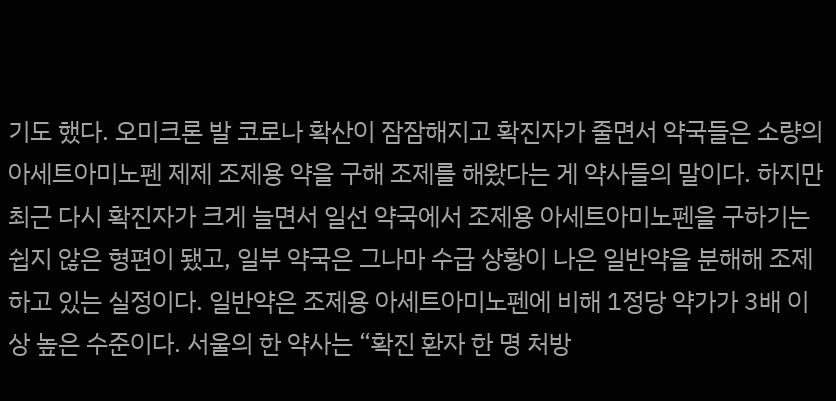기도 했다. 오미크론 발 코로나 확산이 잠잠해지고 확진자가 줄면서 약국들은 소량의 아세트아미노펜 제제 조제용 약을 구해 조제를 해왔다는 게 약사들의 말이다. 하지만 최근 다시 확진자가 크게 늘면서 일선 약국에서 조제용 아세트아미노펜을 구하기는 쉽지 않은 형편이 됐고, 일부 약국은 그나마 수급 상황이 나은 일반약을 분해해 조제하고 있는 실정이다. 일반약은 조제용 아세트아미노펜에 비해 1정당 약가가 3배 이상 높은 수준이다. 서울의 한 약사는 “확진 환자 한 명 처방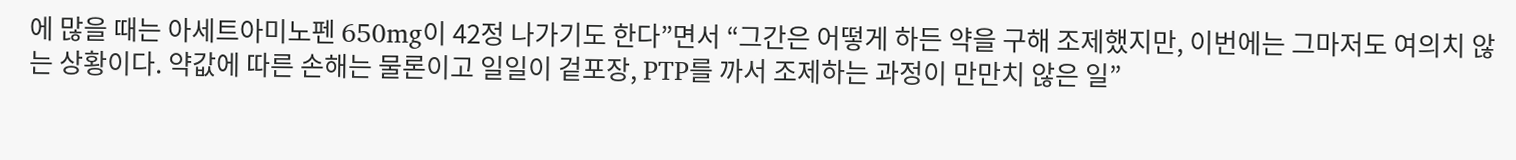에 많을 때는 아세트아미노펜 650mg이 42정 나가기도 한다”면서 “그간은 어떻게 하든 약을 구해 조제했지만, 이번에는 그마저도 여의치 않는 상황이다. 약값에 따른 손해는 물론이고 일일이 겉포장, PTP를 까서 조제하는 과정이 만만치 않은 일”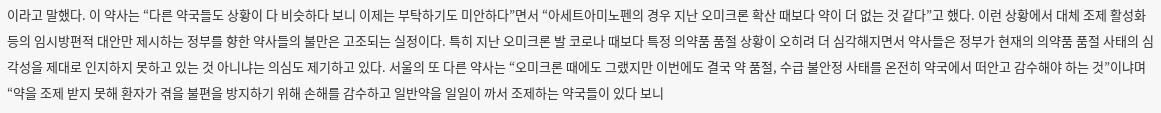이라고 말했다. 이 약사는 “다른 약국들도 상황이 다 비슷하다 보니 이제는 부탁하기도 미안하다”면서 “아세트아미노펜의 경우 지난 오미크론 확산 때보다 약이 더 없는 것 같다”고 했다. 이런 상황에서 대체 조제 활성화 등의 임시방편적 대안만 제시하는 정부를 향한 약사들의 불만은 고조되는 실정이다. 특히 지난 오미크론 발 코로나 때보다 특정 의약품 품절 상황이 오히려 더 심각해지면서 약사들은 정부가 현재의 의약품 품절 사태의 심각성을 제대로 인지하지 못하고 있는 것 아니냐는 의심도 제기하고 있다. 서울의 또 다른 약사는 “오미크론 때에도 그랬지만 이번에도 결국 약 품절, 수급 불안정 사태를 온전히 약국에서 떠안고 감수해야 하는 것”이냐며 “약을 조제 받지 못해 환자가 겪을 불편을 방지하기 위해 손해를 감수하고 일반약을 일일이 까서 조제하는 약국들이 있다 보니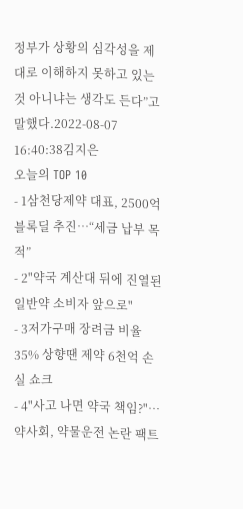정부가 상황의 심각성을 제대로 이해하지 못하고 있는 것 아니냐는 생각도 든다”고 말했다.2022-08-07 16:40:38김지은
오늘의 TOP 10
- 1삼천당제약 대표, 2500억 블록딜 추진…“세금 납부 목적”
- 2"약국 계산대 뒤에 진열된 일반약 소비자 앞으로"
- 3저가구매 장려금 비율 35% 상향땐 제약 6천억 손실 쇼크
- 4"사고 나면 약국 책임?"…약사회, 약물운전 논란 팩트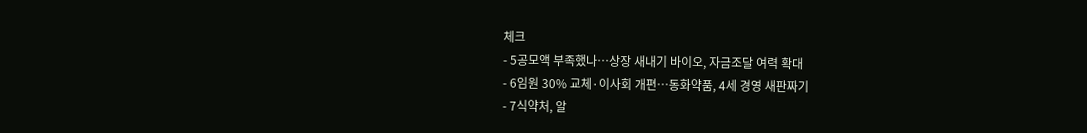체크
- 5공모액 부족했나…상장 새내기 바이오, 자금조달 여력 확대
- 6임원 30% 교체·이사회 개편…동화약품, 4세 경영 새판짜기
- 7식약처, 알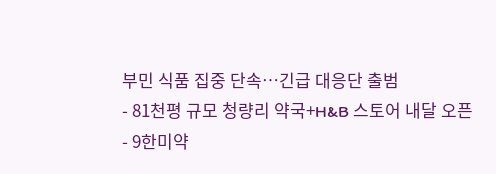부민 식품 집중 단속…긴급 대응단 출범
- 81천평 규모 청량리 약국+H&B 스토어 내달 오픈
- 9한미약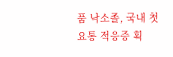품 낙소졸, 국내 첫 요통 적응증 획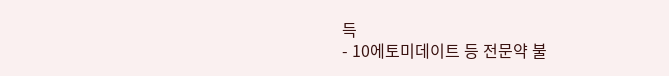득
- 10에토미데이트 등 전문약 불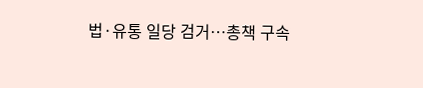법·유통 일당 검거…총책 구속